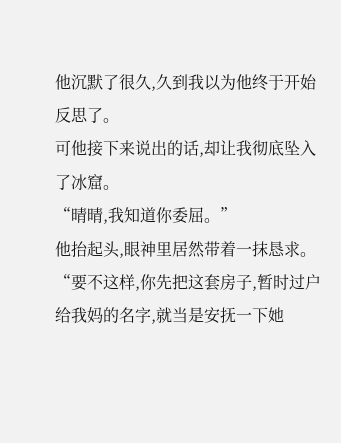他沉默了很久,久到我以为他终于开始反思了。
可他接下来说出的话,却让我彻底坠入了冰窟。
“晴晴,我知道你委屈。”
他抬起头,眼神里居然带着一抹恳求。
“要不这样,你先把这套房子,暂时过户给我妈的名字,就当是安抚一下她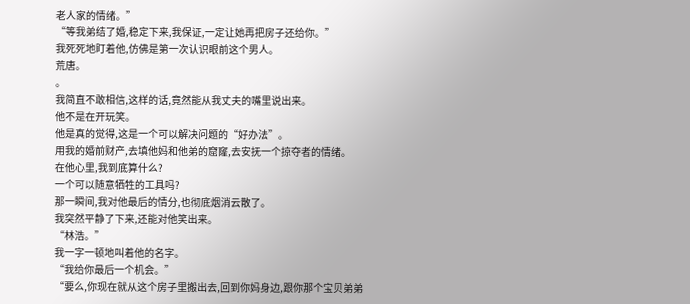老人家的情绪。”
“等我弟结了婚,稳定下来,我保证,一定让她再把房子还给你。”
我死死地盯着他,仿佛是第一次认识眼前这个男人。
荒唐。
。
我简直不敢相信,这样的话,竟然能从我丈夫的嘴里说出来。
他不是在开玩笑。
他是真的觉得,这是一个可以解决问题的“好办法”。
用我的婚前财产,去填他妈和他弟的窟窿,去安抚一个掠夺者的情绪。
在他心里,我到底算什么?
一个可以随意牺牲的工具吗?
那一瞬间,我对他最后的情分,也彻底烟消云散了。
我突然平静了下来,还能对他笑出来。
“林浩。”
我一字一顿地叫着他的名字。
“我给你最后一个机会。”
“要么,你现在就从这个房子里搬出去,回到你妈身边,跟你那个宝贝弟弟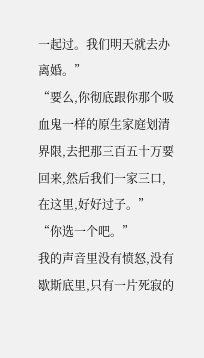一起过。我们明天就去办离婚。”
“要么,你彻底跟你那个吸血鬼一样的原生家庭划清界限,去把那三百五十万要回来,然后我们一家三口,在这里,好好过子。”
“你选一个吧。”
我的声音里没有愤怒,没有歇斯底里,只有一片死寂的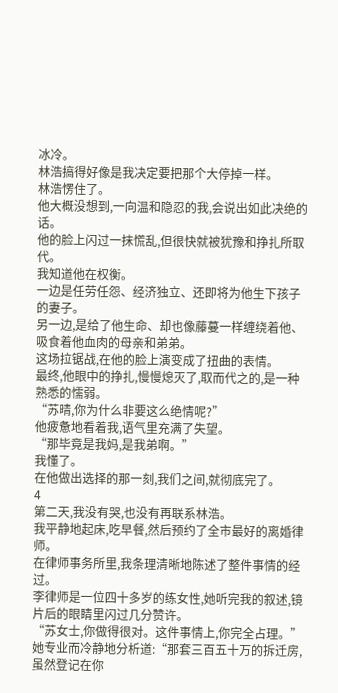冰冷。
林浩搞得好像是我决定要把那个大停掉一样。
林浩愣住了。
他大概没想到,一向温和隐忍的我,会说出如此决绝的话。
他的脸上闪过一抹慌乱,但很快就被犹豫和挣扎所取代。
我知道他在权衡。
一边是任劳任怨、经济独立、还即将为他生下孩子的妻子。
另一边,是给了他生命、却也像藤蔓一样缠绕着他、吸食着他血肉的母亲和弟弟。
这场拉锯战,在他的脸上演变成了扭曲的表情。
最终,他眼中的挣扎,慢慢熄灭了,取而代之的,是一种熟悉的懦弱。
“苏晴,你为什么非要这么绝情呢?”
他疲惫地看着我,语气里充满了失望。
“那毕竟是我妈,是我弟啊。”
我懂了。
在他做出选择的那一刻,我们之间,就彻底完了。
4
第二天,我没有哭,也没有再联系林浩。
我平静地起床,吃早餐,然后预约了全市最好的离婚律师。
在律师事务所里,我条理清晰地陈述了整件事情的经过。
李律师是一位四十多岁的练女性,她听完我的叙述,镜片后的眼睛里闪过几分赞许。
“苏女士,你做得很对。这件事情上,你完全占理。”
她专业而冷静地分析道:“那套三百五十万的拆迁房,虽然登记在你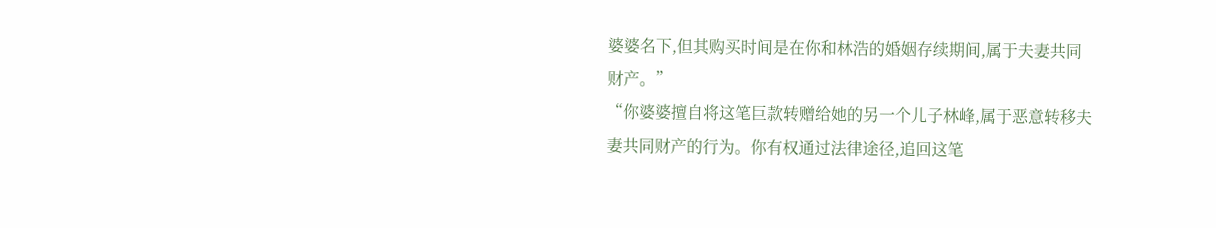婆婆名下,但其购买时间是在你和林浩的婚姻存续期间,属于夫妻共同财产。”
“你婆婆擅自将这笔巨款转赠给她的另一个儿子林峰,属于恶意转移夫妻共同财产的行为。你有权通过法律途径,追回这笔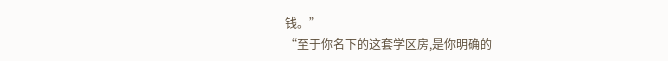钱。”
“至于你名下的这套学区房,是你明确的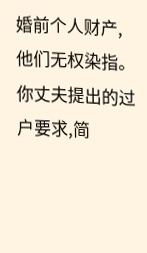婚前个人财产,他们无权染指。你丈夫提出的过户要求,简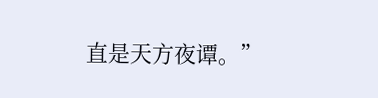直是天方夜谭。”